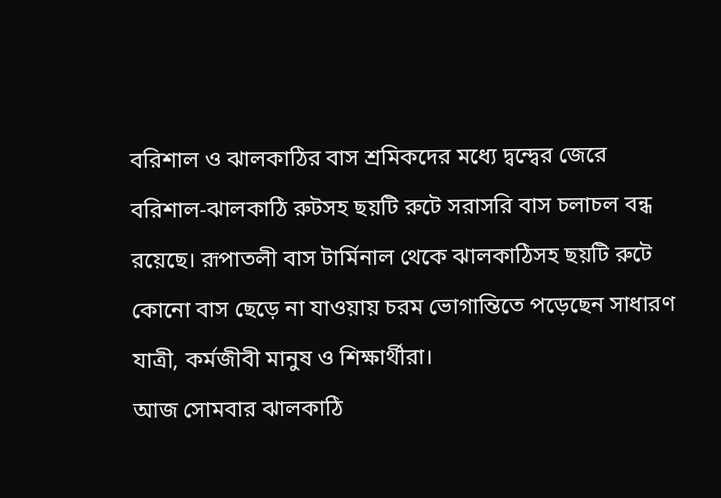বরিশাল ও ঝালকাঠির বাস শ্রমিকদের মধ্যে দ্বন্দ্বের জেরে বরিশাল-ঝালকাঠি রুটসহ ছয়টি রুটে সরাসরি বাস চলাচল বন্ধ রয়েছে। রূপাতলী বাস টার্মিনাল থেকে ঝালকাঠিসহ ছয়টি রুটে কোনো বাস ছেড়ে না যাওয়ায় চরম ভোগান্তিতে পড়েছেন সাধারণ যাত্রী, কর্মজীবী মানুষ ও শিক্ষার্থীরা।
আজ সোমবার ঝালকাঠি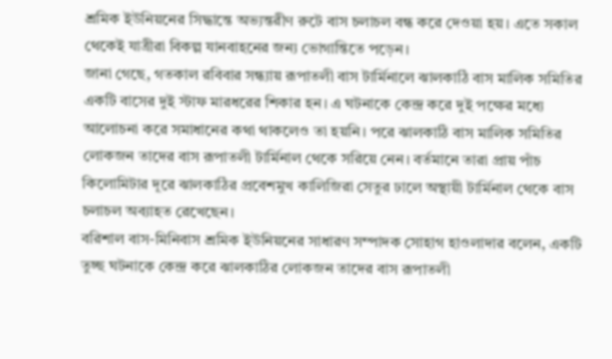শ্রমিক ইউনিয়নের সিদ্ধান্তে অভ্যন্তরীণ রুটে বাস চলাচল বন্ধ করে দেওয়া হয়। এতে সকাল থেকেই যাত্রীরা বিকল্প যানবাহনের জন্য ভোগান্তিতে পড়েন।
জানা গেছে, গতকাল রবিবার সন্ধ্যায় রূপাতলী বাস টার্মিনালে ঝালকাঠি বাস মালিক সমিতির একটি বাসের দুই স্টাফ মারধরের শিকার হন। এ ঘটনাকে কেন্দ্র করে দুই পক্ষের মধ্যে আলোচনা করে সমাধানের কথা থাকলেও তা হয়নি। পরে ঝালকাঠি বাস মালিক সমিতির লোকজন তাদের বাস রূপাতলী টার্মিনাল থেকে সরিয়ে নেন। বর্তমানে তারা প্রায় পাঁচ কিলোমিটার দূরে ঝালকাঠির প্রবেশমুখ কালিজিরা সেতুর ঢালে অস্থায়ী টার্মিনাল থেকে বাস চলাচল অব্যাহত রেখেছেন।
বরিশাল বাস-মিনিবাস শ্রমিক ইউনিয়নের সাধারণ সম্পাদক সোহাগ হাওলাদার বলেন, একটি তুচ্ছ ঘটনাকে কেন্দ্র করে ঝালকাঠির লোকজন তাদের বাস রূপাতলী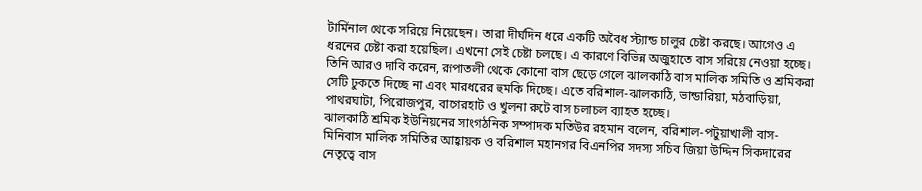টার্মিনাল থেকে সরিয়ে নিয়েছেন। তারা দীর্ঘদিন ধরে একটি অবৈধ স্ট্যান্ড চালুর চেষ্টা করছে। আগেও এ ধরনের চেষ্টা করা হয়েছিল। এখনো সেই চেষ্টা চলছে। এ কারণে বিভিন্ন অজুহাতে বাস সরিয়ে নেওয়া হচ্ছে।
তিনি আরও দাবি করেন, রূপাতলী থেকে কোনো বাস ছেড়ে গেলে ঝালকাঠি বাস মালিক সমিতি ও শ্রমিকরা সেটি ঢুকতে দিচ্ছে না এবং মারধরের হুমকি দিচ্ছে। এতে বরিশাল-ঝালকাঠি, ভান্ডারিয়া, মঠবাড়িয়া, পাথরঘাটা, পিরোজপুর, বাগেরহাট ও খুলনা রুটে বাস চলাচল ব্যাহত হচ্ছে।
ঝালকাঠি শ্রমিক ইউনিয়নের সাংগঠনিক সম্পাদক মতিউর রহমান বলেন, বরিশাল-পটুয়াখালী বাস-মিনিবাস মালিক সমিতির আহ্বায়ক ও বরিশাল মহানগর বিএনপির সদস্য সচিব জিয়া উদ্দিন সিকদারের নেতৃত্বে বাস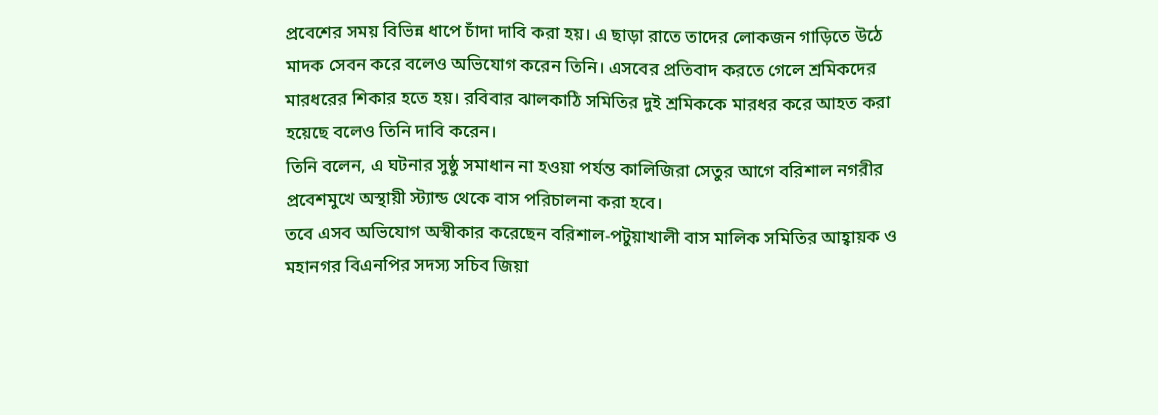প্রবেশের সময় বিভিন্ন ধাপে চাঁদা দাবি করা হয়। এ ছাড়া রাতে তাদের লোকজন গাড়িতে উঠে মাদক সেবন করে বলেও অভিযোগ করেন তিনি। এসবের প্রতিবাদ করতে গেলে শ্রমিকদের মারধরের শিকার হতে হয়। রবিবার ঝালকাঠি সমিতির দুই শ্রমিককে মারধর করে আহত করা হয়েছে বলেও তিনি দাবি করেন।
তিনি বলেন, এ ঘটনার সুষ্ঠু সমাধান না হওয়া পর্যন্ত কালিজিরা সেতুর আগে বরিশাল নগরীর প্রবেশমুখে অস্থায়ী স্ট্যান্ড থেকে বাস পরিচালনা করা হবে।
তবে এসব অভিযোগ অস্বীকার করেছেন বরিশাল-পটুয়াখালী বাস মালিক সমিতির আহ্বায়ক ও মহানগর বিএনপির সদস্য সচিব জিয়া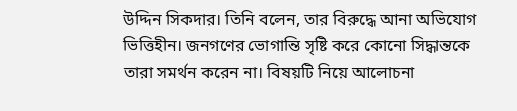উদ্দিন সিকদার। তিনি বলেন, তার বিরুদ্ধে আনা অভিযোগ ভিত্তিহীন। জনগণের ভোগান্তি সৃষ্টি করে কোনো সিদ্ধান্তকে তারা সমর্থন করেন না। বিষয়টি নিয়ে আলোচনা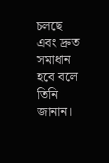চলছে এবং দ্রুত সমাধান হবে বলে তিনি জানান।